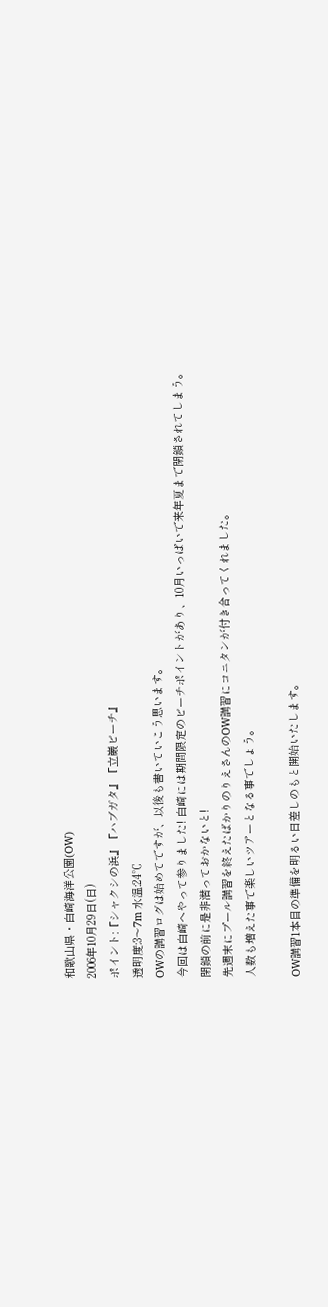和歌山県・白崎海洋公園(OW)
2006年10月29日(日)
ポイント:『シャクシの浜』『ハブガタ』『立巌ビーチ』
透明度:3〜7m 水温:24℃
OWの講習ログは始めてですが、以後も書いていこう思います。
今回は白崎へやって参りました! 白崎には期間限定のビーチポイントがあり、10月いっぱいで来年夏まで閉鎖されてしまう。
閉鎖の前に是非潜っておかないと!
先週末にプール講習を終えたばかりのりえさんのOW講習にコニタンが付き合ってくれました。
人数も増えた事で楽しいツアーとなる事でしょう。

OW講習1本目の準備を明るい日差しのもと開始いたします。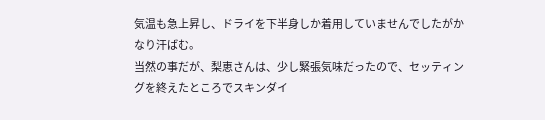気温も急上昇し、ドライを下半身しか着用していませんでしたがかなり汗ばむ。
当然の事だが、梨恵さんは、少し緊張気味だったので、セッティングを終えたところでスキンダイ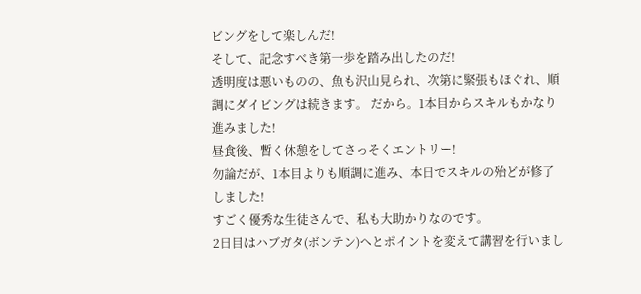ビングをして楽しんだ!
そして、記念すべき第一歩を踏み出したのだ!
透明度は悪いものの、魚も沢山見られ、次第に緊張もほぐれ、順調にダイビングは続きます。 だから。1本目からスキルもかなり進みました!
昼食後、暫く休憩をしてさっそくエントリー!
勿論だが、1本目よりも順調に進み、本日でスキルの殆どが修了しました!
すごく優秀な生徒さんで、私も大助かりなのです。
2日目はハブガタ(ボンテン)へとポイントを変えて講習を行いまし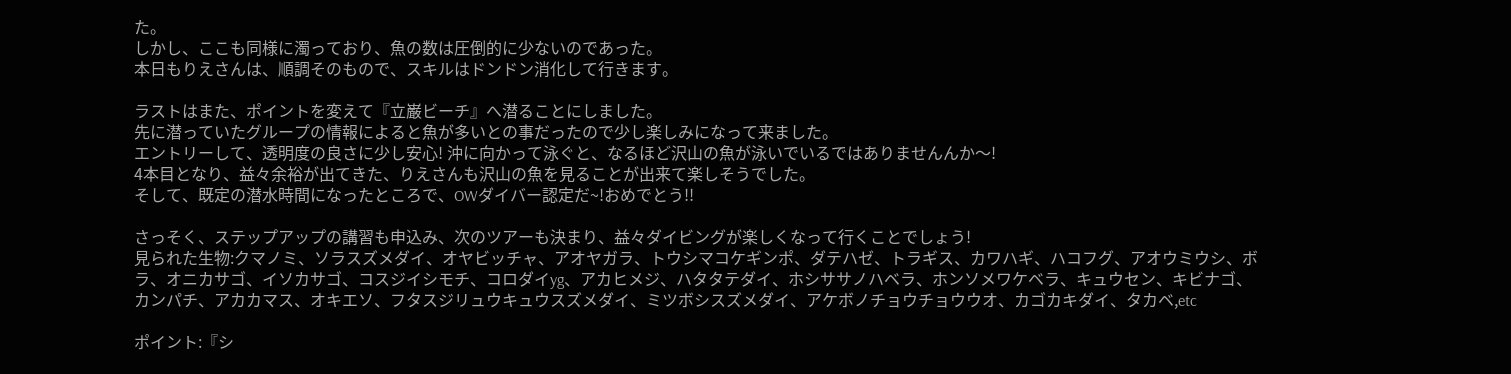た。
しかし、ここも同様に濁っており、魚の数は圧倒的に少ないのであった。
本日もりえさんは、順調そのもので、スキルはドンドン消化して行きます。

ラストはまた、ポイントを変えて『立巌ビーチ』へ潜ることにしました。
先に潜っていたグループの情報によると魚が多いとの事だったので少し楽しみになって来ました。
エントリーして、透明度の良さに少し安心! 沖に向かって泳ぐと、なるほど沢山の魚が泳いでいるではありませんんか〜!
4本目となり、益々余裕が出てきた、りえさんも沢山の魚を見ることが出来て楽しそうでした。
そして、既定の潜水時間になったところで、OWダイバー認定だ~!おめでとう!!

さっそく、ステップアップの講習も申込み、次のツアーも決まり、益々ダイビングが楽しくなって行くことでしょう!
見られた生物:クマノミ、ソラスズメダイ、オヤビッチャ、アオヤガラ、トウシマコケギンポ、ダテハゼ、トラギス、カワハギ、ハコフグ、アオウミウシ、ボラ、オニカサゴ、イソカサゴ、コスジイシモチ、コロダイyg、アカヒメジ、ハタタテダイ、ホシササノハベラ、ホンソメワケベラ、キュウセン、キビナゴ、カンパチ、アカカマス、オキエソ、フタスジリュウキュウスズメダイ、ミツボシスズメダイ、アケボノチョウチョウウオ、カゴカキダイ、タカベ,etc

ポイント:『シ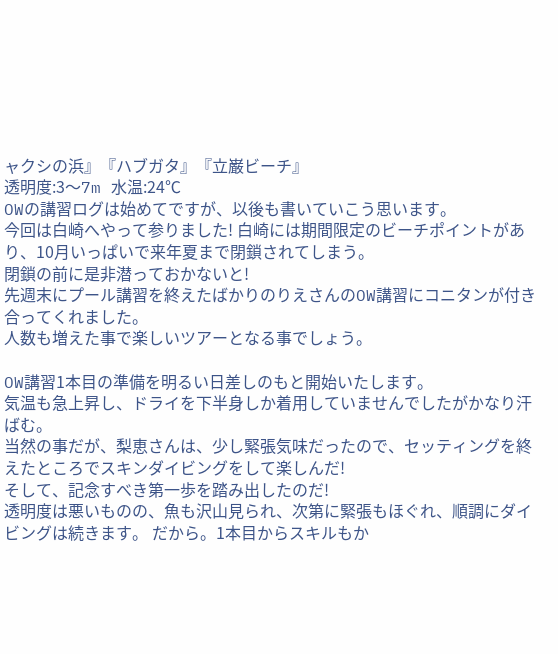ャクシの浜』『ハブガタ』『立巌ビーチ』
透明度:3〜7m 水温:24℃
OWの講習ログは始めてですが、以後も書いていこう思います。
今回は白崎へやって参りました! 白崎には期間限定のビーチポイントがあり、10月いっぱいで来年夏まで閉鎖されてしまう。
閉鎖の前に是非潜っておかないと!
先週末にプール講習を終えたばかりのりえさんのOW講習にコニタンが付き合ってくれました。
人数も増えた事で楽しいツアーとなる事でしょう。

OW講習1本目の準備を明るい日差しのもと開始いたします。
気温も急上昇し、ドライを下半身しか着用していませんでしたがかなり汗ばむ。
当然の事だが、梨恵さんは、少し緊張気味だったので、セッティングを終えたところでスキンダイビングをして楽しんだ!
そして、記念すべき第一歩を踏み出したのだ!
透明度は悪いものの、魚も沢山見られ、次第に緊張もほぐれ、順調にダイビングは続きます。 だから。1本目からスキルもか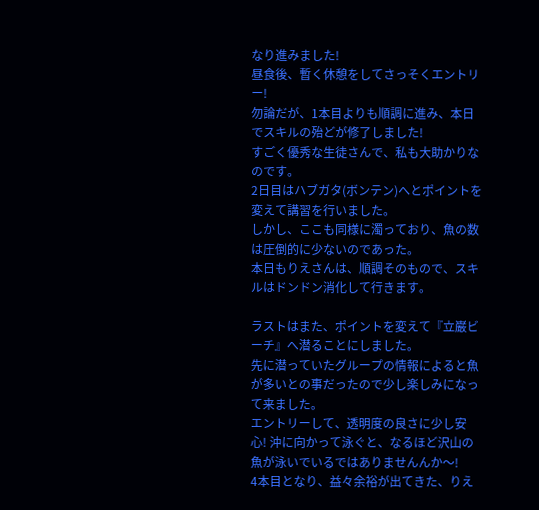なり進みました!
昼食後、暫く休憩をしてさっそくエントリー!
勿論だが、1本目よりも順調に進み、本日でスキルの殆どが修了しました!
すごく優秀な生徒さんで、私も大助かりなのです。
2日目はハブガタ(ボンテン)へとポイントを変えて講習を行いました。
しかし、ここも同様に濁っており、魚の数は圧倒的に少ないのであった。
本日もりえさんは、順調そのもので、スキルはドンドン消化して行きます。

ラストはまた、ポイントを変えて『立巌ビーチ』へ潜ることにしました。
先に潜っていたグループの情報によると魚が多いとの事だったので少し楽しみになって来ました。
エントリーして、透明度の良さに少し安心! 沖に向かって泳ぐと、なるほど沢山の魚が泳いでいるではありませんんか〜!
4本目となり、益々余裕が出てきた、りえ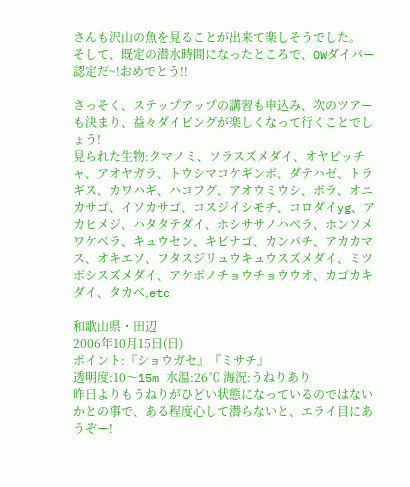さんも沢山の魚を見ることが出来て楽しそうでした。
そして、既定の潜水時間になったところで、OWダイバー認定だ~!おめでとう!!

さっそく、ステップアップの講習も申込み、次のツアーも決まり、益々ダイビングが楽しくなって行くことでしょう!
見られた生物:クマノミ、ソラスズメダイ、オヤビッチャ、アオヤガラ、トウシマコケギンポ、ダテハゼ、トラギス、カワハギ、ハコフグ、アオウミウシ、ボラ、オニカサゴ、イソカサゴ、コスジイシモチ、コロダイyg、アカヒメジ、ハタタテダイ、ホシササノハベラ、ホンソメワケベラ、キュウセン、キビナゴ、カンパチ、アカカマス、オキエソ、フタスジリュウキュウスズメダイ、ミツボシスズメダイ、アケボノチョウチョウウオ、カゴカキダイ、タカベ,etc

和歌山県・田辺
2006年10月15日(日)
ポイント:『ショウガセ』『ミサチ』
透明度:10〜15m 水温:26℃ 海況:うねりあり
昨日よりもうねりがひどい状態になっているのではないかとの事で、ある程度心して潜らないと、エライ目にあうぞー!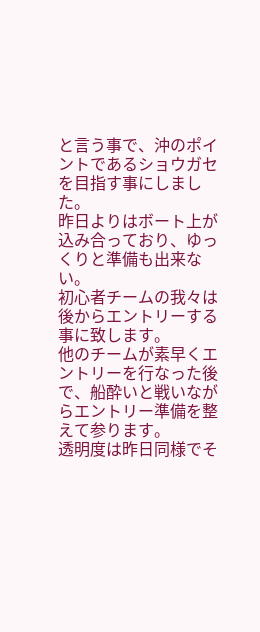と言う事で、沖のポイントであるショウガセを目指す事にしました。
昨日よりはボート上が込み合っており、ゆっくりと準備も出来ない。
初心者チームの我々は後からエントリーする事に致します。
他のチームが素早くエントリーを行なった後で、船酔いと戦いながらエントリー準備を整えて参ります。
透明度は昨日同様でそ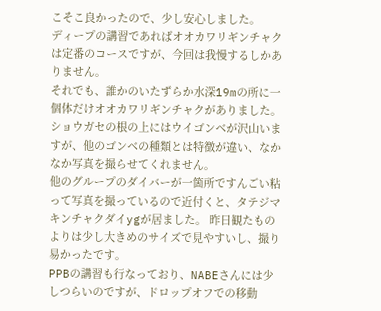こそこ良かったので、少し安心しました。
ディープの講習であればオオカワリギンチャクは定番のコースですが、今回は我慢するしかありません。
それでも、誰かのいたずらか水深19mの所に一個体だけオオカワリギンチャクがありました。
ショウガセの根の上にはウイゴンベが沢山いますが、他のゴンベの種類とは特徴が違い、なかなか写真を撮らせてくれません。
他のグループのダイバーが一箇所ですんごい粘って写真を撮っているので近付くと、タテジマキンチャクダイygが居ました。 昨日観たものよりは少し大きめのサイズで見やすいし、撮り易かったです。
PPBの講習も行なっており、NABEさんには少しつらいのですが、ドロップオフでの移動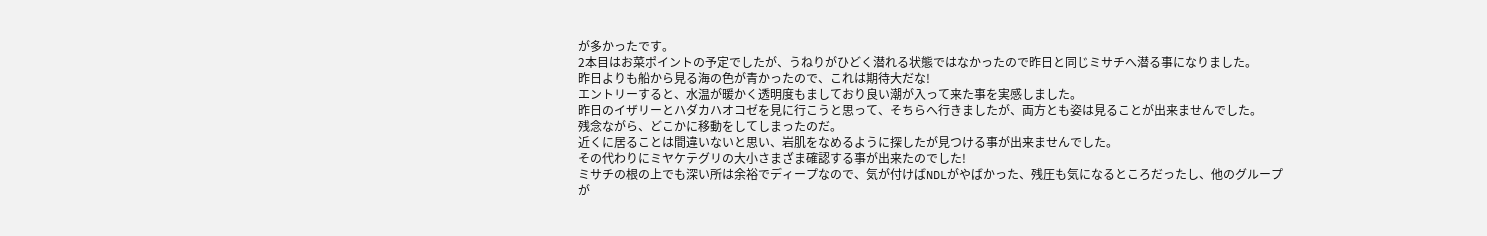が多かったです。
2本目はお菜ポイントの予定でしたが、うねりがひどく潜れる状態ではなかったので昨日と同じミサチへ潜る事になりました。
昨日よりも船から見る海の色が青かったので、これは期待大だな!
エントリーすると、水温が暖かく透明度もましており良い潮が入って来た事を実感しました。
昨日のイザリーとハダカハオコゼを見に行こうと思って、そちらへ行きましたが、両方とも姿は見ることが出来ませんでした。
残念ながら、どこかに移動をしてしまったのだ。
近くに居ることは間違いないと思い、岩肌をなめるように探したが見つける事が出来ませんでした。
その代わりにミヤケテグリの大小さまざま確認する事が出来たのでした!
ミサチの根の上でも深い所は余裕でディープなので、気が付けばNDLがやばかった、残圧も気になるところだったし、他のグループが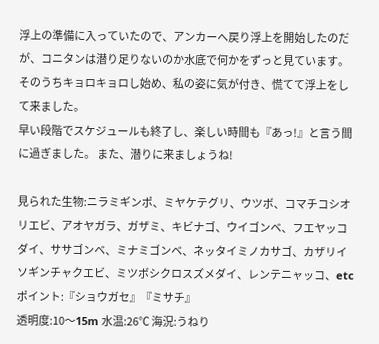浮上の準備に入っていたので、アンカーへ戻り浮上を開始したのだが、コニタンは潜り足りないのか水底で何かをずっと見ています。
そのうちキョロキョロし始め、私の姿に気が付き、慌てて浮上をして来ました。
早い段階でスケジュールも終了し、楽しい時間も『あっ!』と言う間に過ぎました。 また、潜りに来ましょうね!

見られた生物:ニラミギンポ、ミヤケテグリ、ウツボ、コマチコシオリエビ、アオヤガラ、ガザミ、キビナゴ、ウイゴンベ、フエヤッコダイ、ササゴンベ、ミナミゴンベ、ネッタイミノカサゴ、カザリイソギンチャクエビ、ミツボシクロスズメダイ、レンテニャッコ、etc
ポイント:『ショウガセ』『ミサチ』
透明度:10〜15m 水温:26℃ 海況:うねり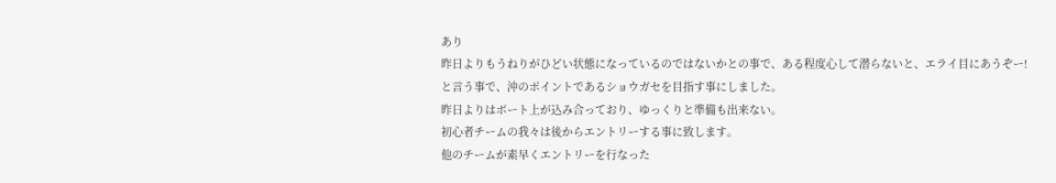あり
昨日よりもうねりがひどい状態になっているのではないかとの事で、ある程度心して潜らないと、エライ目にあうぞー!
と言う事で、沖のポイントであるショウガセを目指す事にしました。
昨日よりはボート上が込み合っており、ゆっくりと準備も出来ない。
初心者チームの我々は後からエントリーする事に致します。
他のチームが素早くエントリーを行なった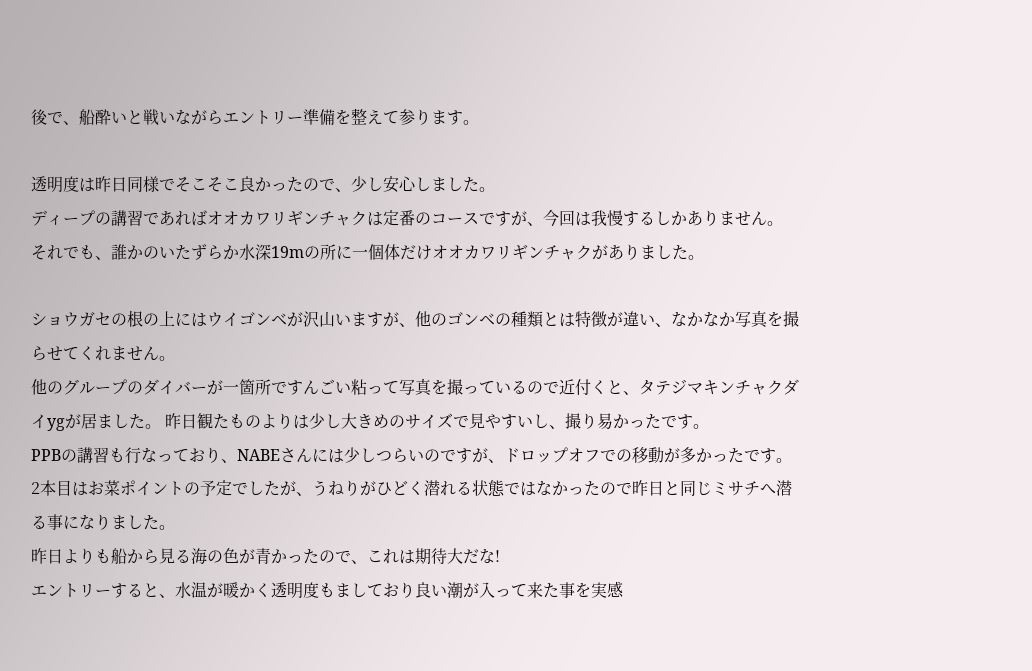後で、船酔いと戦いながらエントリー準備を整えて参ります。

透明度は昨日同様でそこそこ良かったので、少し安心しました。
ディープの講習であればオオカワリギンチャクは定番のコースですが、今回は我慢するしかありません。
それでも、誰かのいたずらか水深19mの所に一個体だけオオカワリギンチャクがありました。

ショウガセの根の上にはウイゴンベが沢山いますが、他のゴンベの種類とは特徴が違い、なかなか写真を撮らせてくれません。
他のグループのダイバーが一箇所ですんごい粘って写真を撮っているので近付くと、タテジマキンチャクダイygが居ました。 昨日観たものよりは少し大きめのサイズで見やすいし、撮り易かったです。
PPBの講習も行なっており、NABEさんには少しつらいのですが、ドロップオフでの移動が多かったです。
2本目はお菜ポイントの予定でしたが、うねりがひどく潜れる状態ではなかったので昨日と同じミサチへ潜る事になりました。
昨日よりも船から見る海の色が青かったので、これは期待大だな!
エントリーすると、水温が暖かく透明度もましており良い潮が入って来た事を実感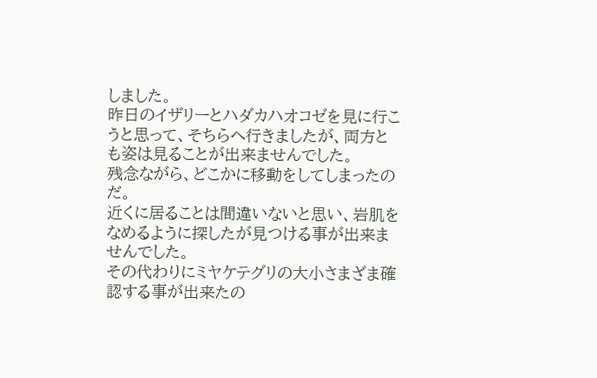しました。
昨日のイザリーとハダカハオコゼを見に行こうと思って、そちらへ行きましたが、両方とも姿は見ることが出来ませんでした。
残念ながら、どこかに移動をしてしまったのだ。
近くに居ることは間違いないと思い、岩肌をなめるように探したが見つける事が出来ませんでした。
その代わりにミヤケテグリの大小さまざま確認する事が出来たの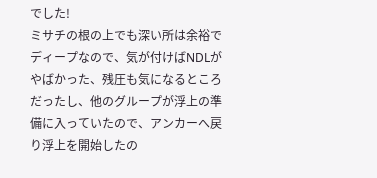でした!
ミサチの根の上でも深い所は余裕でディープなので、気が付けばNDLがやばかった、残圧も気になるところだったし、他のグループが浮上の準備に入っていたので、アンカーへ戻り浮上を開始したの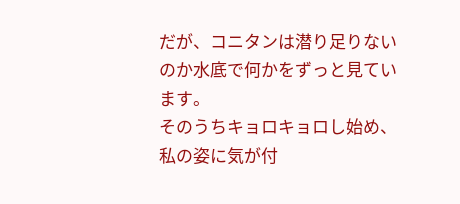だが、コニタンは潜り足りないのか水底で何かをずっと見ています。
そのうちキョロキョロし始め、私の姿に気が付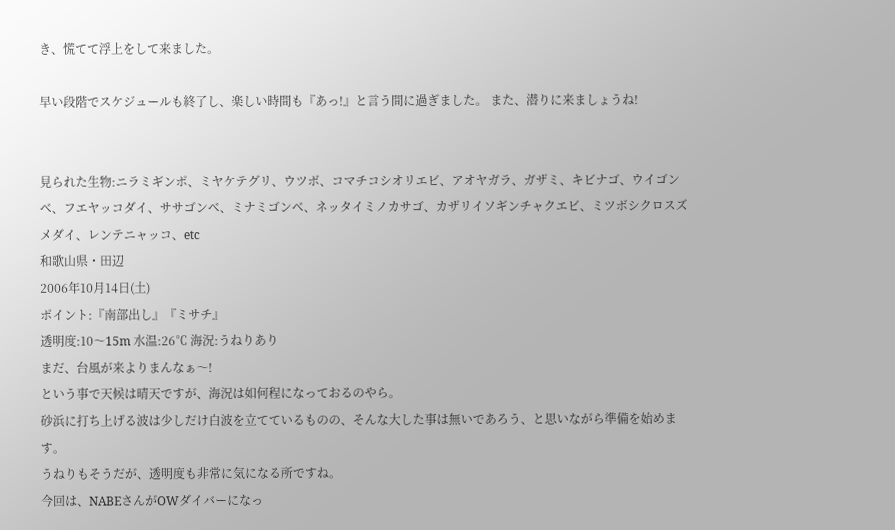き、慌てて浮上をして来ました。

早い段階でスケジュールも終了し、楽しい時間も『あっ!』と言う間に過ぎました。 また、潜りに来ましょうね!


見られた生物:ニラミギンポ、ミヤケテグリ、ウツボ、コマチコシオリエビ、アオヤガラ、ガザミ、キビナゴ、ウイゴンベ、フエヤッコダイ、ササゴンベ、ミナミゴンベ、ネッタイミノカサゴ、カザリイソギンチャクエビ、ミツボシクロスズメダイ、レンテニャッコ、etc
和歌山県・田辺
2006年10月14日(土)
ポイント:『南部出し』『ミサチ』
透明度:10〜15m 水温:26℃ 海況:うねりあり
まだ、台風が来よりまんなぁ〜!
という事で天候は晴天ですが、海況は如何程になっておるのやら。
砂浜に打ち上げる波は少しだけ白波を立てているものの、そんな大した事は無いであろう、と思いながら準備を始めます。
うねりもそうだが、透明度も非常に気になる所ですね。
今回は、NABEさんがOWダイバーになっ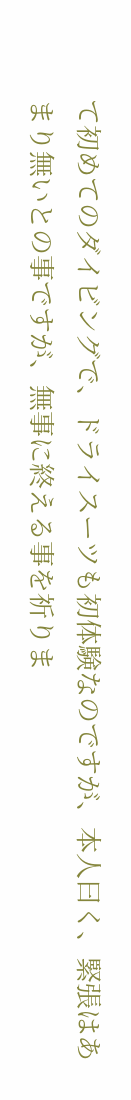て初めてのダイビングで、ドライスーツも初体験なのですが、本人曰く、緊張はあまり無いとの事ですが、無事に終える事を祈りま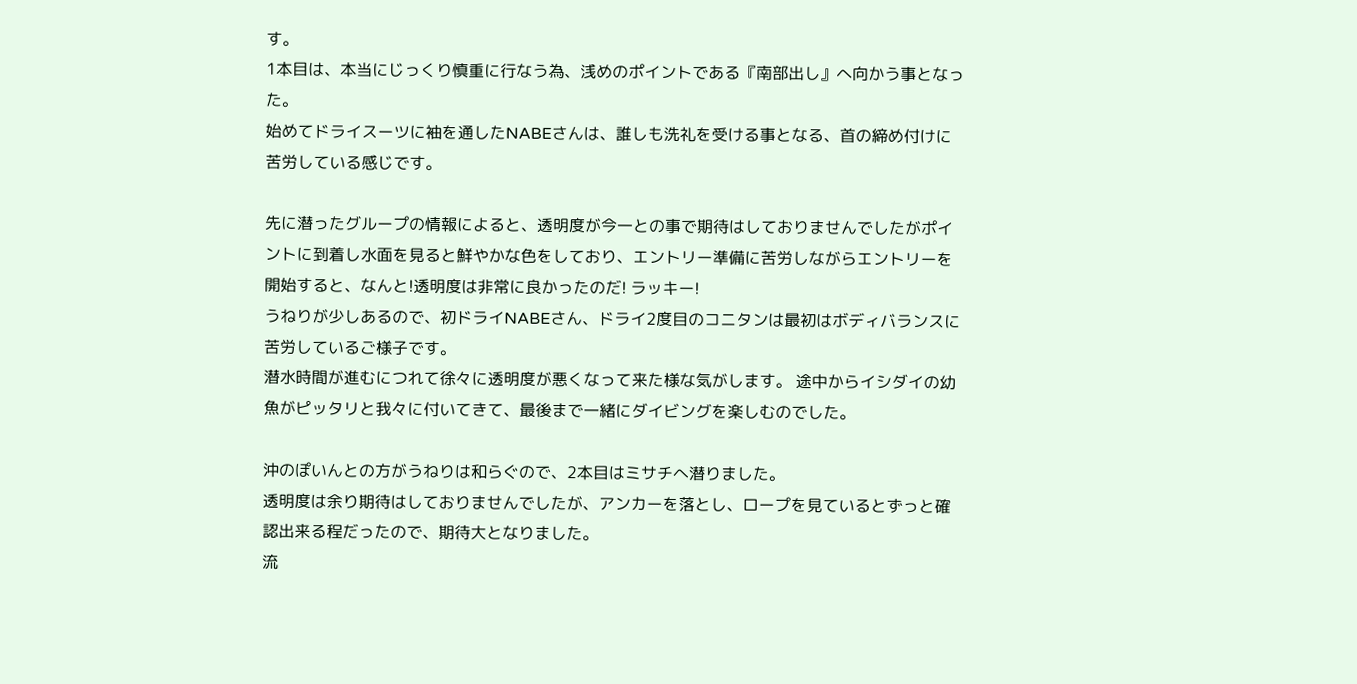す。
1本目は、本当にじっくり慎重に行なう為、浅めのポイントである『南部出し』へ向かう事となった。
始めてドライスーツに袖を通したNABEさんは、誰しも洗礼を受ける事となる、首の締め付けに苦労している感じです。

先に潜ったグループの情報によると、透明度が今一との事で期待はしておりませんでしたがポイントに到着し水面を見ると鮮やかな色をしており、エントリー準備に苦労しながらエントリーを開始すると、なんと!透明度は非常に良かったのだ! ラッキー!
うねりが少しあるので、初ドライNABEさん、ドライ2度目のコニタンは最初はボディバランスに苦労しているご様子です。
潜水時間が進むにつれて徐々に透明度が悪くなって来た様な気がします。 途中からイシダイの幼魚がピッタリと我々に付いてきて、最後まで一緒にダイビングを楽しむのでした。

沖のぽいんとの方がうねりは和らぐので、2本目はミサチへ潜りました。
透明度は余り期待はしておりませんでしたが、アンカーを落とし、ロープを見ているとずっと確認出来る程だったので、期待大となりました。
流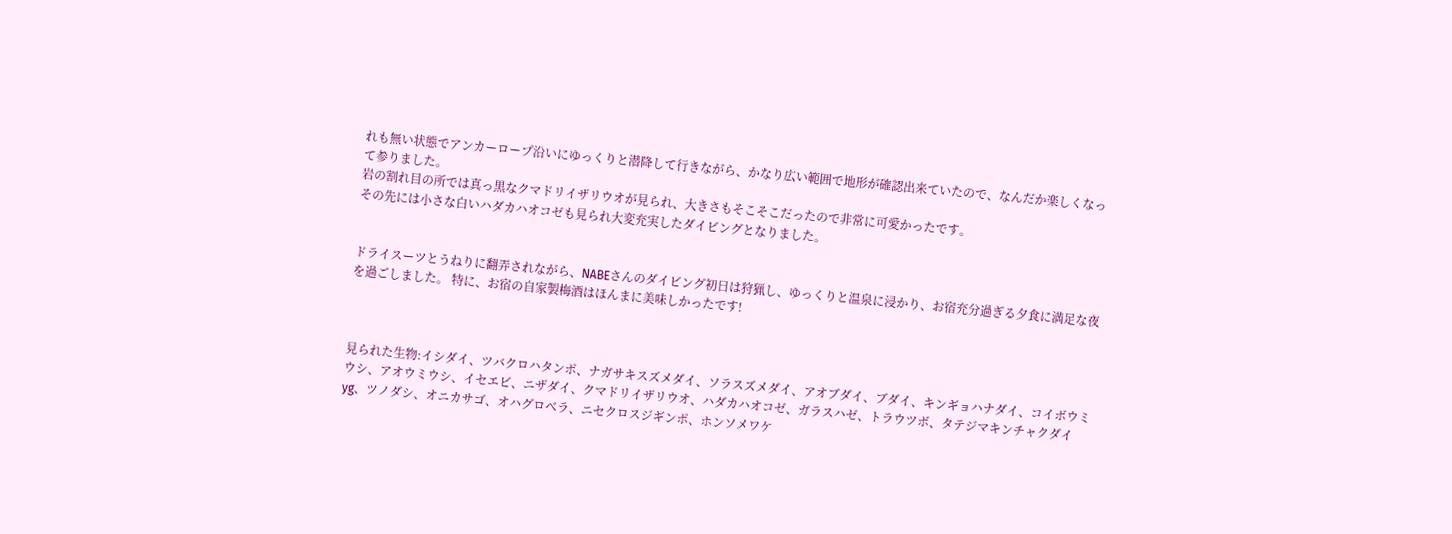れも無い状態でアンカーロープ沿いにゆっくりと潜降して行きながら、かなり広い範囲で地形が確認出来ていたので、なんだか楽しくなって参りました。
岩の割れ目の所では真っ黒なクマドリイザリウオが見られ、大きさもそこそこだったので非常に可愛かったです。
その先には小さな白いハダカハオコゼも見られ大変充実したダイビングとなりました。


ドライスーツとうねりに翻弄されながら、NABEさんのダイビング初日は狩猟し、ゆっくりと温泉に浸かり、お宿充分過ぎる夕食に満足な夜を過ごしました。 特に、お宿の自家製梅酒はほんまに美味しかったです!



見られた生物:イシダイ、ツバクロハタンポ、ナガサキスズメダイ、ソラスズメダイ、アオブダイ、ブダイ、キンギョハナダイ、コイボウミウシ、アオウミウシ、イセエビ、ニザダイ、クマドリイザリウオ、ハダカハオコゼ、ガラスハゼ、トラウツボ、タテジマキンチャクダイyg、ツノダシ、オニカサゴ、オハグロベラ、ニセクロスジギンポ、ホンソメワケ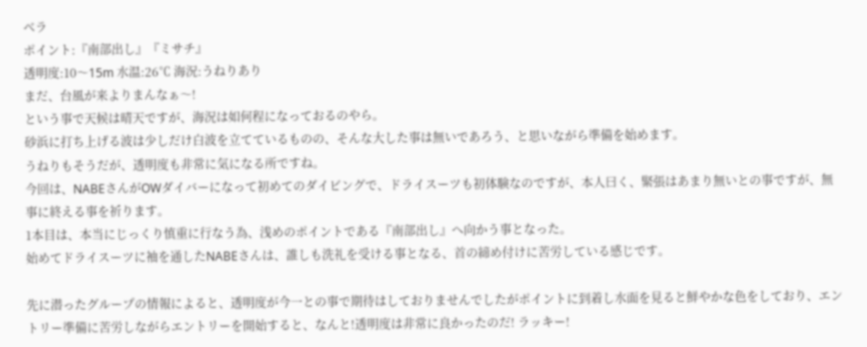ベラ
ポイント:『南部出し』『ミサチ』
透明度:10〜15m 水温:26℃ 海況:うねりあり
まだ、台風が来よりまんなぁ〜!
という事で天候は晴天ですが、海況は如何程になっておるのやら。
砂浜に打ち上げる波は少しだけ白波を立てているものの、そんな大した事は無いであろう、と思いながら準備を始めます。
うねりもそうだが、透明度も非常に気になる所ですね。
今回は、NABEさんがOWダイバーになって初めてのダイビングで、ドライスーツも初体験なのですが、本人曰く、緊張はあまり無いとの事ですが、無事に終える事を祈ります。
1本目は、本当にじっくり慎重に行なう為、浅めのポイントである『南部出し』へ向かう事となった。
始めてドライスーツに袖を通したNABEさんは、誰しも洗礼を受ける事となる、首の締め付けに苦労している感じです。

先に潜ったグループの情報によると、透明度が今一との事で期待はしておりませんでしたがポイントに到着し水面を見ると鮮やかな色をしており、エントリー準備に苦労しながらエントリーを開始すると、なんと!透明度は非常に良かったのだ! ラッキー!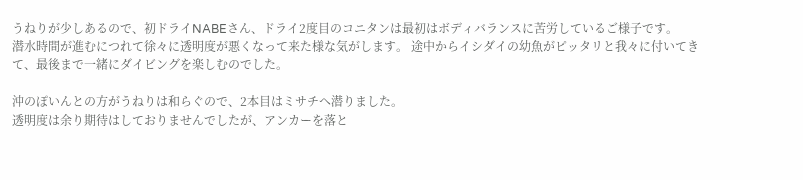うねりが少しあるので、初ドライNABEさん、ドライ2度目のコニタンは最初はボディバランスに苦労しているご様子です。
潜水時間が進むにつれて徐々に透明度が悪くなって来た様な気がします。 途中からイシダイの幼魚がピッタリと我々に付いてきて、最後まで一緒にダイビングを楽しむのでした。

沖のぽいんとの方がうねりは和らぐので、2本目はミサチへ潜りました。
透明度は余り期待はしておりませんでしたが、アンカーを落と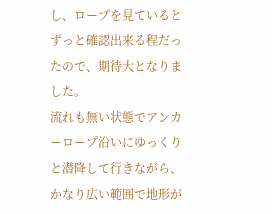し、ロープを見ているとずっと確認出来る程だったので、期待大となりました。
流れも無い状態でアンカーロープ沿いにゆっくりと潜降して行きながら、かなり広い範囲で地形が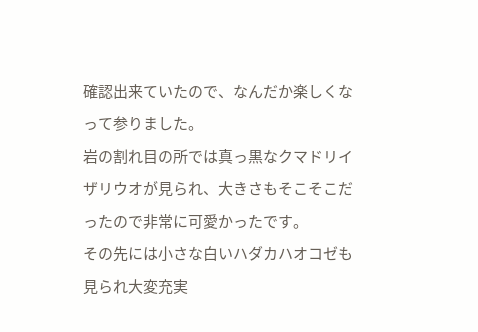確認出来ていたので、なんだか楽しくなって参りました。
岩の割れ目の所では真っ黒なクマドリイザリウオが見られ、大きさもそこそこだったので非常に可愛かったです。
その先には小さな白いハダカハオコゼも見られ大変充実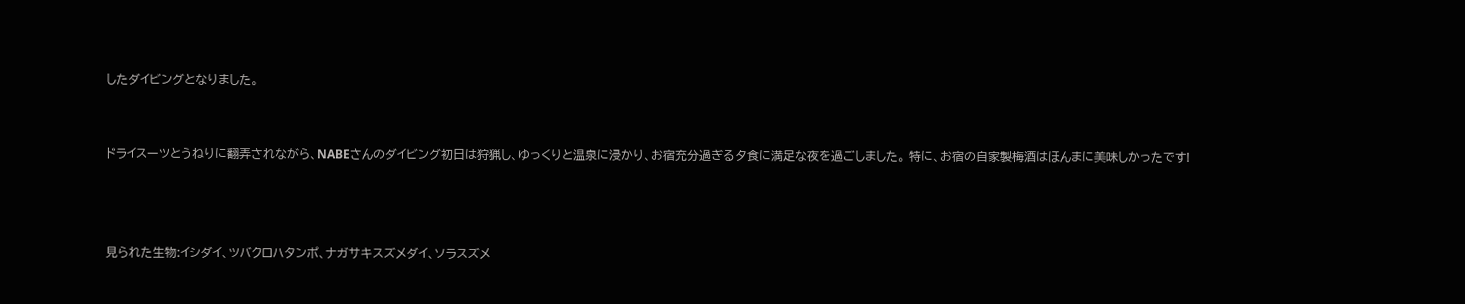したダイビングとなりました。


ドライスーツとうねりに翻弄されながら、NABEさんのダイビング初日は狩猟し、ゆっくりと温泉に浸かり、お宿充分過ぎる夕食に満足な夜を過ごしました。 特に、お宿の自家製梅酒はほんまに美味しかったです!



見られた生物:イシダイ、ツバクロハタンポ、ナガサキスズメダイ、ソラスズメ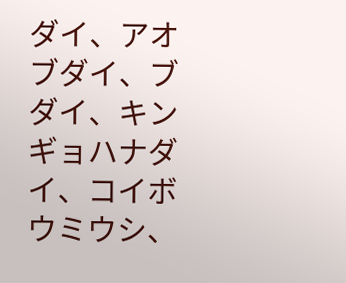ダイ、アオブダイ、ブダイ、キンギョハナダイ、コイボウミウシ、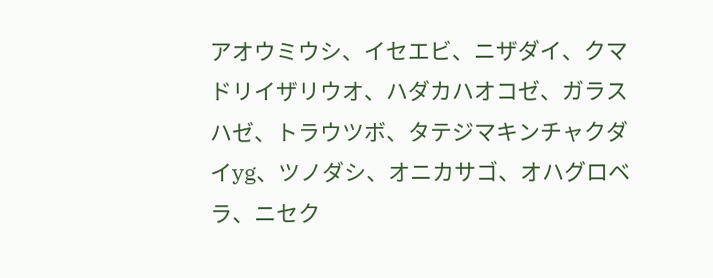アオウミウシ、イセエビ、ニザダイ、クマドリイザリウオ、ハダカハオコゼ、ガラスハゼ、トラウツボ、タテジマキンチャクダイyg、ツノダシ、オニカサゴ、オハグロベラ、ニセク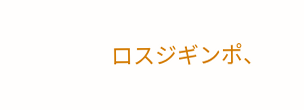ロスジギンポ、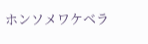ホンソメワケベラ